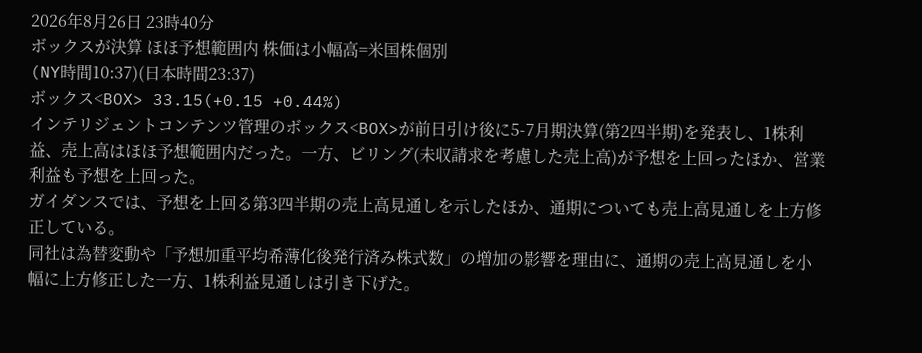2026年8月26日 23時40分
ボックスが決算 ほほ予想範囲内 株価は小幅高=米国株個別
(NY時間10:37)(日本時間23:37)
ボックス<BOX> 33.15(+0.15 +0.44%)
インテリジェントコンテンツ管理のボックス<BOX>が前日引け後に5-7月期決算(第2四半期)を発表し、1株利益、売上高はほほ予想範囲内だった。一方、ビリング(未収請求を考慮した売上高)が予想を上回ったほか、営業利益も予想を上回った。
ガイダンスでは、予想を上回る第3四半期の売上高見通しを示したほか、通期についても売上高見通しを上方修正している。
同社は為替変動や「予想加重平均希薄化後発行済み株式数」の増加の影響を理由に、通期の売上高見通しを小幅に上方修正した一方、1株利益見通しは引き下げた。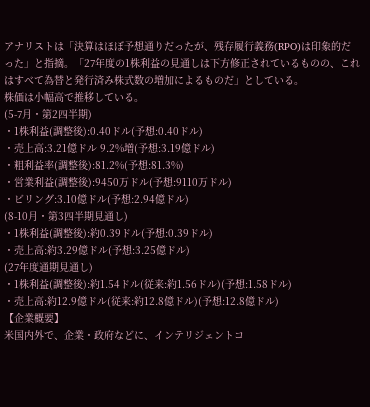アナリストは「決算はほぼ予想通りだったが、残存履行義務(RPO)は印象的だった」と指摘。「27年度の1株利益の見通しは下方修正されているものの、これはすべて為替と発行済み株式数の増加によるものだ」としている。
株価は小幅高で推移している。
(5-7月・第2四半期)
・1株利益(調整後):0.40ドル(予想:0.40ドル)
・売上高:3.21億ドル 9.2%増(予想:3.19億ドル)
・粗利益率(調整後):81.2%(予想:81.3%)
・営業利益(調整後):9450万ドル(予想:9110万ドル)
・ビリング:3.10億ドル(予想:2.94億ドル)
(8-10月・第3四半期見通し)
・1株利益(調整後):約0.39ドル(予想:0.39ドル)
・売上高:約3.29億ドル(予想:3.25億ドル)
(27年度通期見通し)
・1株利益(調整後):約1.54ドル(従来:約1.56ドル)(予想:1.58ドル)
・売上高:約12.9億ドル(従来:約12.8億ドル)(予想:12.8億ドル)
【企業概要】
米国内外で、企業・政府などに、インテリジェントコ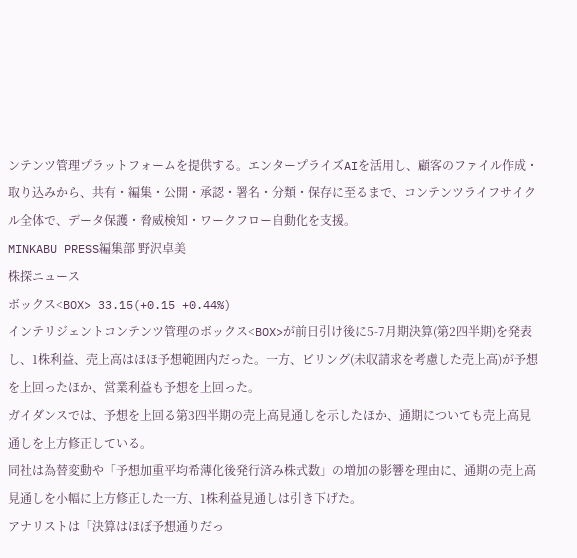ンテンツ管理プラットフォームを提供する。エンタープライズAIを活用し、顧客のファイル作成・取り込みから、共有・編集・公開・承認・署名・分類・保存に至るまで、コンテンツライフサイクル全体で、データ保護・脅威検知・ワークフロー自動化を支援。
MINKABU PRESS編集部 野沢卓美
株探ニュース
ボックス<BOX> 33.15(+0.15 +0.44%)
インテリジェントコンテンツ管理のボックス<BOX>が前日引け後に5-7月期決算(第2四半期)を発表し、1株利益、売上高はほほ予想範囲内だった。一方、ビリング(未収請求を考慮した売上高)が予想を上回ったほか、営業利益も予想を上回った。
ガイダンスでは、予想を上回る第3四半期の売上高見通しを示したほか、通期についても売上高見通しを上方修正している。
同社は為替変動や「予想加重平均希薄化後発行済み株式数」の増加の影響を理由に、通期の売上高見通しを小幅に上方修正した一方、1株利益見通しは引き下げた。
アナリストは「決算はほぼ予想通りだっ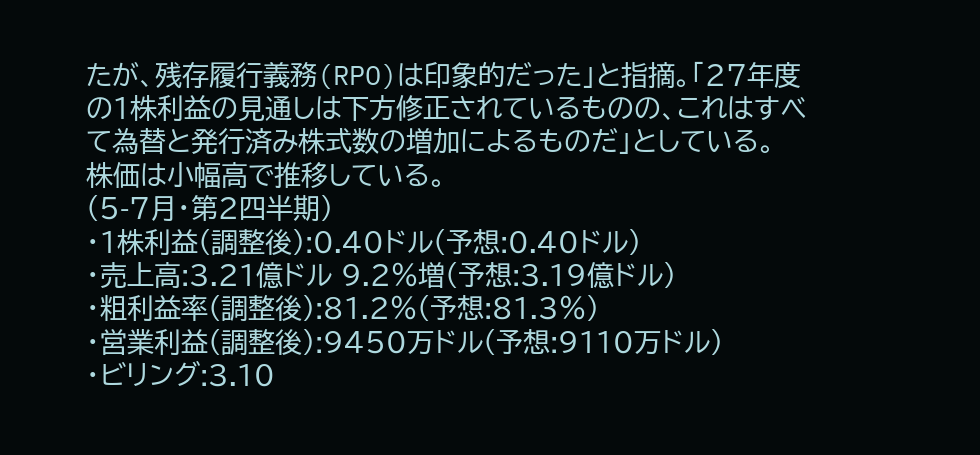たが、残存履行義務(RPO)は印象的だった」と指摘。「27年度の1株利益の見通しは下方修正されているものの、これはすべて為替と発行済み株式数の増加によるものだ」としている。
株価は小幅高で推移している。
(5-7月・第2四半期)
・1株利益(調整後):0.40ドル(予想:0.40ドル)
・売上高:3.21億ドル 9.2%増(予想:3.19億ドル)
・粗利益率(調整後):81.2%(予想:81.3%)
・営業利益(調整後):9450万ドル(予想:9110万ドル)
・ビリング:3.10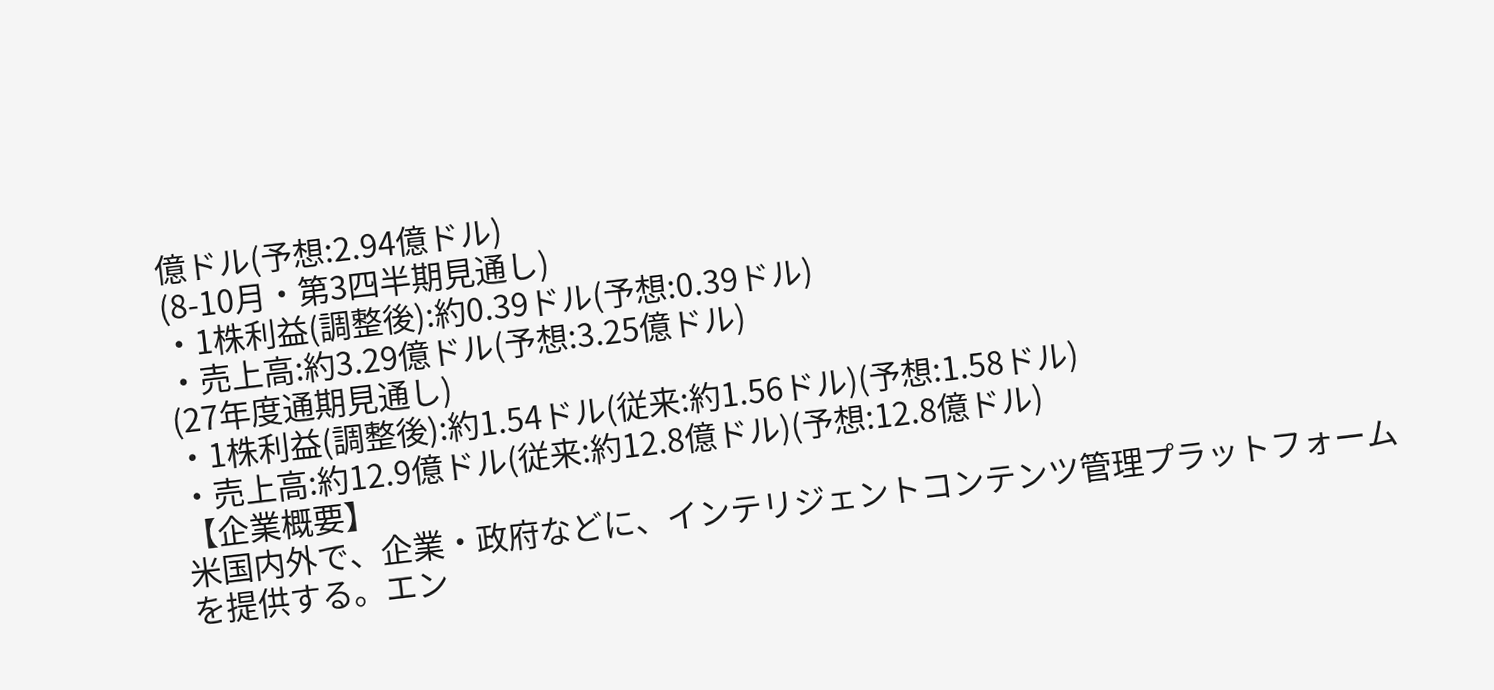億ドル(予想:2.94億ドル)
(8-10月・第3四半期見通し)
・1株利益(調整後):約0.39ドル(予想:0.39ドル)
・売上高:約3.29億ドル(予想:3.25億ドル)
(27年度通期見通し)
・1株利益(調整後):約1.54ドル(従来:約1.56ドル)(予想:1.58ドル)
・売上高:約12.9億ドル(従来:約12.8億ドル)(予想:12.8億ドル)
【企業概要】
米国内外で、企業・政府などに、インテリジェントコンテンツ管理プラットフォームを提供する。エン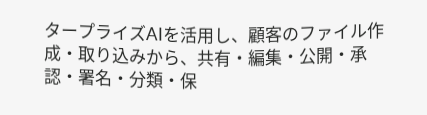タープライズAIを活用し、顧客のファイル作成・取り込みから、共有・編集・公開・承認・署名・分類・保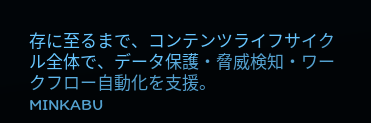存に至るまで、コンテンツライフサイクル全体で、データ保護・脅威検知・ワークフロー自動化を支援。
MINKABU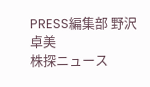PRESS編集部 野沢卓美
株探ニュース